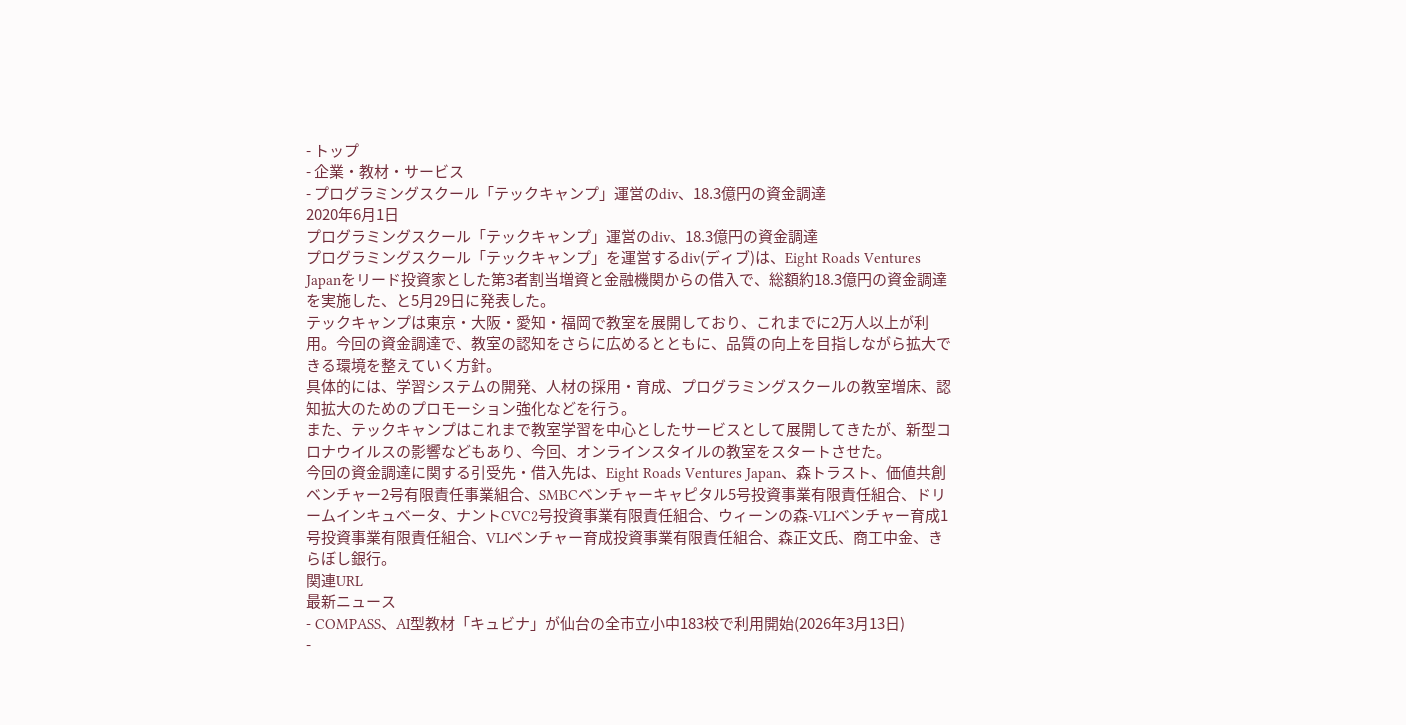- トップ
- 企業・教材・サービス
- プログラミングスクール「テックキャンプ」運営のdiv、18.3億円の資金調達
2020年6月1日
プログラミングスクール「テックキャンプ」運営のdiv、18.3億円の資金調達
プログラミングスクール「テックキャンプ」を運営するdiv(ディブ)は、Eight Roads Ventures Japanをリード投資家とした第3者割当増資と金融機関からの借入で、総額約18.3億円の資金調達を実施した、と5月29日に発表した。
テックキャンプは東京・大阪・愛知・福岡で教室を展開しており、これまでに2万人以上が利用。今回の資金調達で、教室の認知をさらに広めるとともに、品質の向上を目指しながら拡大できる環境を整えていく方針。
具体的には、学習システムの開発、人材の採用・育成、プログラミングスクールの教室増床、認知拡大のためのプロモーション強化などを行う。
また、テックキャンプはこれまで教室学習を中心としたサービスとして展開してきたが、新型コロナウイルスの影響などもあり、今回、オンラインスタイルの教室をスタートさせた。
今回の資金調達に関する引受先・借入先は、Eight Roads Ventures Japan、森トラスト、価値共創ベンチャー2号有限責任事業組合、SMBCベンチャーキャピタル5号投資事業有限責任組合、ドリームインキュベータ、ナントCVC2号投資事業有限責任組合、ウィーンの森-VLIベンチャー育成1号投資事業有限責任組合、VLIベンチャー育成投資事業有限責任組合、森正文氏、商工中金、きらぼし銀行。
関連URL
最新ニュース
- COMPASS、AI型教材「キュビナ」が仙台の全市立小中183校で利用開始(2026年3月13日)
-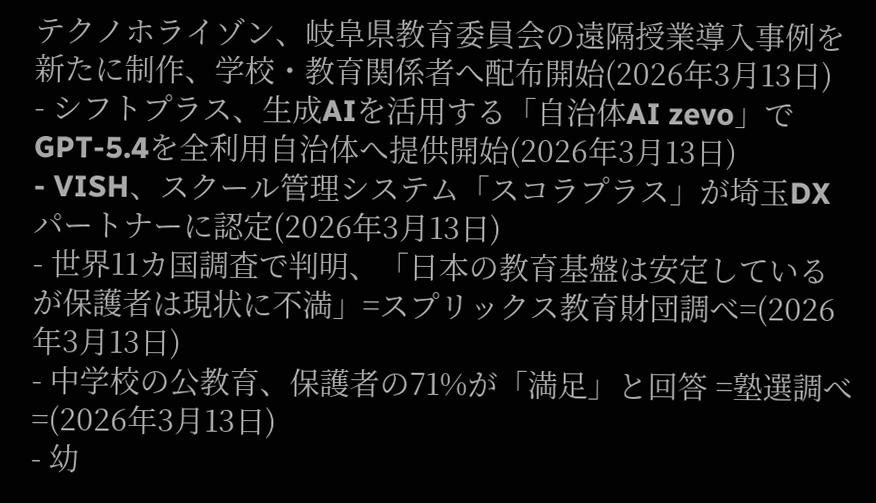テクノホライゾン、岐阜県教育委員会の遠隔授業導入事例を新たに制作、学校・教育関係者へ配布開始(2026年3月13日)
- シフトプラス、生成AIを活用する「自治体AI zevo」でGPT-5.4を全利用自治体へ提供開始(2026年3月13日)
- VISH、スクール管理システム「スコラプラス」が埼玉DXパートナーに認定(2026年3月13日)
- 世界11カ国調査で判明、「日本の教育基盤は安定しているが保護者は現状に不満」=スプリックス教育財団調べ=(2026年3月13日)
- 中学校の公教育、保護者の71%が「満足」と回答 =塾選調べ=(2026年3月13日)
- 幼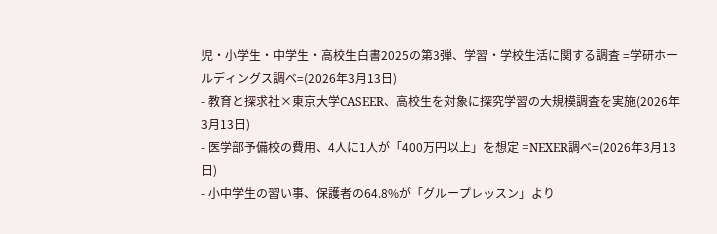児・小学生・中学生・高校生白書2025の第3弾、学習・学校生活に関する調査 =学研ホールディングス調べ=(2026年3月13日)
- 教育と探求社×東京大学CASEER、高校生を対象に探究学習の大規模調査を実施(2026年3月13日)
- 医学部予備校の費用、4人に1人が「400万円以上」を想定 =NEXER調べ=(2026年3月13日)
- 小中学生の習い事、保護者の64.8%が「グループレッスン」より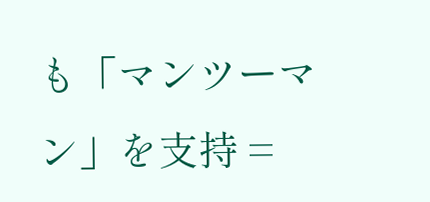も「マンツーマン」を支持 =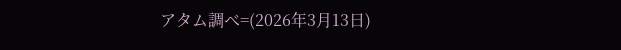アタム調べ=(2026年3月13日)